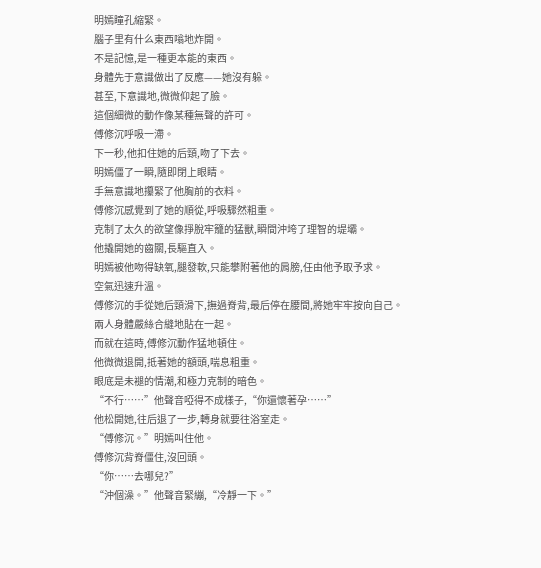明嫣瞳孔縮緊。
腦子里有什么東西嗡地炸開。
不是記憶,是一種更本能的東西。
身體先于意識做出了反應——她沒有躲。
甚至,下意識地,微微仰起了臉。
這個細微的動作像某種無聲的許可。
傅修沉呼吸一滯。
下一秒,他扣住她的后頸,吻了下去。
明嫣僵了一瞬,隨即閉上眼睛。
手無意識地攥緊了他胸前的衣料。
傅修沉感覺到了她的順從,呼吸驟然粗重。
克制了太久的欲望像掙脫牢籠的猛獸,瞬間沖垮了理智的堤壩。
他撬開她的齒關,長驅直入。
明嫣被他吻得缺氧,腿發軟,只能攀附著他的肩膀,任由他予取予求。
空氣迅速升溫。
傅修沉的手從她后頸滑下,撫過脊背,最后停在腰間,將她牢牢按向自己。
兩人身體嚴絲合縫地貼在一起。
而就在這時,傅修沉動作猛地頓住。
他微微退開,抵著她的額頭,喘息粗重。
眼底是未褪的情潮,和極力克制的暗色。
“不行……”他聲音啞得不成樣子,“你還懷著孕……”
他松開她,往后退了一步,轉身就要往浴室走。
“傅修沉。”明嫣叫住他。
傅修沉背脊僵住,沒回頭。
“你……去哪兒?”
“沖個澡。”他聲音緊繃,“冷靜一下。”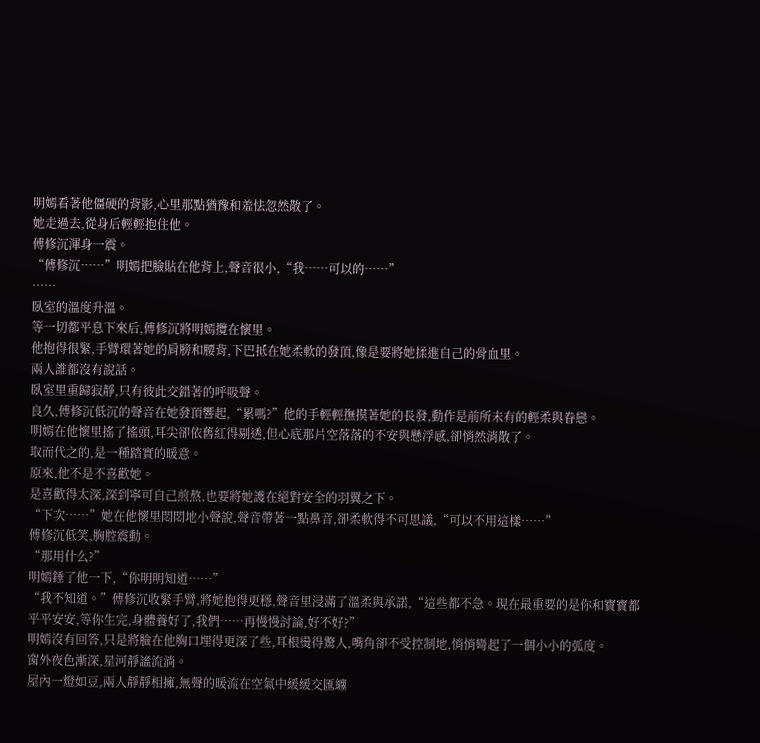明嫣看著他僵硬的背影,心里那點猶豫和羞怯忽然散了。
她走過去,從身后輕輕抱住他。
傅修沉渾身一震。
“傅修沉……”明嫣把臉貼在他背上,聲音很小,“我……可以的……”
……
臥室的溫度升溫。
等一切都平息下來后,傅修沉將明嫣攬在懷里。
他抱得很緊,手臂環著她的肩膀和腰背,下巴抵在她柔軟的發頂,像是要將她揉進自己的骨血里。
兩人誰都沒有說話。
臥室里重歸寂靜,只有彼此交錯著的呼吸聲。
良久,傅修沉低沉的聲音在她發頂響起,“累嗎?”他的手輕輕撫摸著她的長發,動作是前所未有的輕柔與眷戀。
明嫣在他懷里搖了搖頭,耳尖卻依舊紅得剔透,但心底那片空落落的不安與懸浮感,卻悄然消散了。
取而代之的,是一種踏實的暖意。
原來,他不是不喜歡她。
是喜歡得太深,深到寧可自己煎熬,也要將她護在絕對安全的羽翼之下。
“下次……”她在他懷里悶悶地小聲說,聲音帶著一點鼻音,卻柔軟得不可思議,“可以不用這樣……”
傅修沉低笑,胸腔震動。
“那用什么?”
明嫣錘了他一下,“你明明知道……”
“我不知道。”傅修沉收緊手臂,將她抱得更穩,聲音里浸滿了溫柔與承諾,“這些都不急。現在最重要的是你和寶寶都平平安安,等你生完,身體養好了,我們……再慢慢討論,好不好?”
明嫣沒有回答,只是將臉在他胸口埋得更深了些,耳根燙得驚人,嘴角卻不受控制地,悄悄彎起了一個小小的弧度。
窗外夜色漸深,星河靜謐流淌。
屋內一燈如豆,兩人靜靜相擁,無聲的暖流在空氣中緩緩交匯纏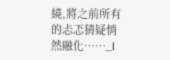繞,將之前所有的忐忑猜疑悄然融化……_l